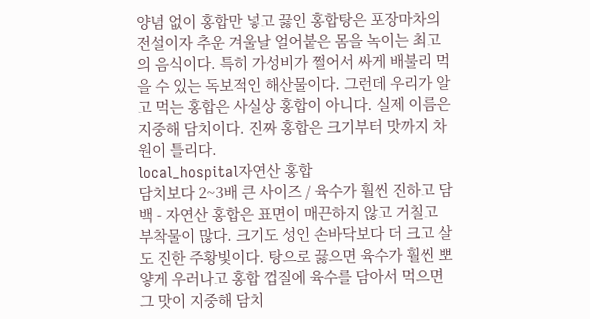양념 없이 홍합만 넣고 끓인 홍합탕은 포장마차의 전설이자 추운 겨울날 얼어붙은 몸을 녹이는 최고의 음식이다. 특히 가성비가 쩔어서 싸게 배불리 먹을 수 있는 독보적인 해산물이다. 그런데 우리가 알고 먹는 홍합은 사실상 홍합이 아니다. 실제 이름은 지중해 담치이다. 진짜 홍합은 크기부터 맛까지 차원이 틀리다.
local_hospital자연산 홍합
담치보다 2~3배 큰 사이즈 / 육수가 훨씬 진하고 담백 - 자연산 홍합은 표면이 매끈하지 않고 거칠고 부착물이 많다. 크기도 성인 손바닥보다 더 크고 살도 진한 주황빛이다. 탕으로 끓으면 육수가 훨씬 뽀얗게 우러나고 홍합 껍질에 육수를 담아서 먹으면 그 맛이 지중해 담치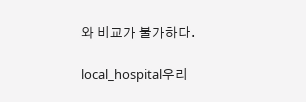와 비교가 불가하다.

local_hospital우리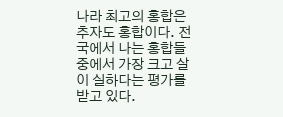나라 최고의 홍합은 추자도 홍합이다. 전국에서 나는 홍합들 중에서 가장 크고 살이 실하다는 평가를 받고 있다.